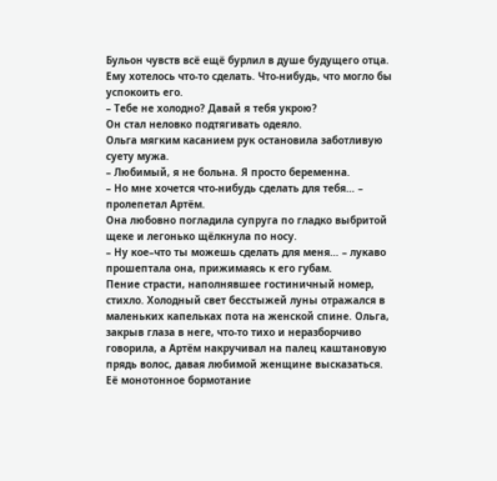Бульон чувств всё ещё бурлил в душе будущего отца. Ему хотелось что-то сделать. Что-нибудь, что могло бы успокоить его.
– Тебе не холодно? Давай я тебя укрою?
Он стал неловко подтягивать одеяло.
Ольга мягким касанием рук остановила заботливую суету мужа.
– Любимый, я не больна. Я просто беременна.
– Но мне хочется что-нибудь сделать для тебя… – пролепетал Артём.
Она любовно погладила супруга по гладко выбритой щеке и легонько щёлкнула по носу.
– Ну кое–что ты можешь сделать для меня… – лукаво прошептала она, прижимаясь к его губам.
Пение страсти, наполнявшее гостиничный номер, стихло. Холодный свет бесстыжей луны отражался в маленьких капельках пота на женской спине. Ольга, закрыв глаза в неге, что-то тихо и неразборчиво говорила, а Артём накручивал на палец каштановую прядь волос, давая любимой женщине высказаться.
Её монотонное бормотание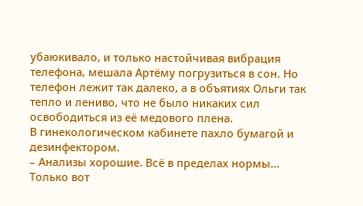убаюкивало, и только настойчивая вибрация телефона, мешала Артёму погрузиться в сон. Но телефон лежит так далеко, а в объятиях Ольги так тепло и лениво, что не было никаких сил освободиться из её медового плена.
В гинекологическом кабинете пахло бумагой и дезинфектором.
– Анализы хорошие. Всё в пределах нормы… Только вот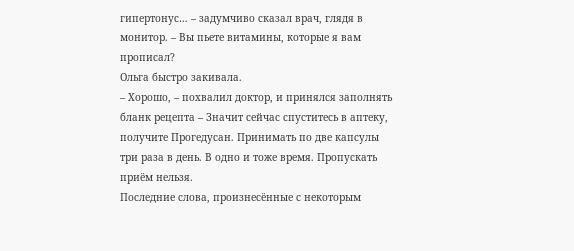гипертонус… – задумчиво сказал врач, глядя в монитор. – Вы пьете витамины, которые я вам прописал?
Ольга быстро закивала.
– Хорошо, – похвалил доктор, и принялся заполнять бланк рецепта – Значит сейчас спуститесь в аптеку, получите Прогедусан. Принимать по две капсулы три раза в день. В одно и тоже время. Пропускать приём нельзя.
Последние слова, произнесённые с некоторым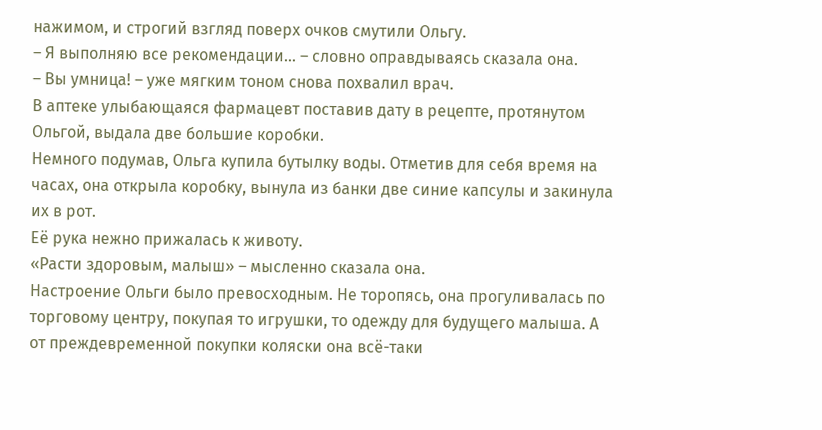нажимом, и строгий взгляд поверх очков смутили Ольгу.
– Я выполняю все рекомендации… – словно оправдываясь сказала она.
– Вы умница! – уже мягким тоном снова похвалил врач.
В аптеке улыбающаяся фармацевт поставив дату в рецепте, протянутом Ольгой, выдала две большие коробки.
Немного подумав, Ольга купила бутылку воды. Отметив для себя время на часах, она открыла коробку, вынула из банки две синие капсулы и закинула их в рот.
Её рука нежно прижалась к животу.
«Расти здоровым, малыш» – мысленно сказала она.
Настроение Ольги было превосходным. Не торопясь, она прогуливалась по торговому центру, покупая то игрушки, то одежду для будущего малыша. А от преждевременной покупки коляски она всё-таки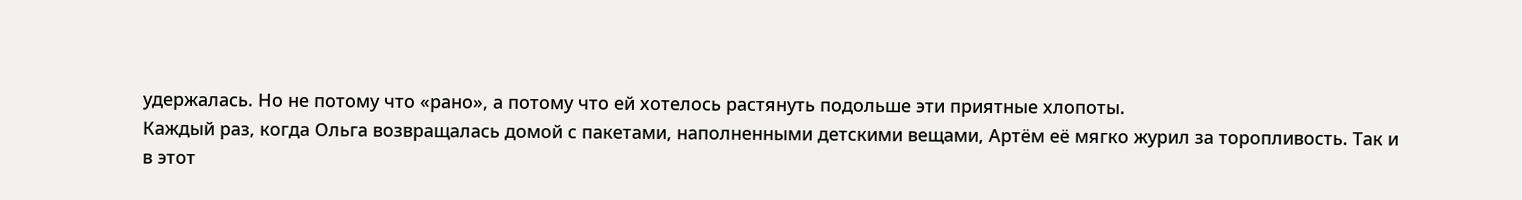удержалась. Но не потому что «рано», а потому что ей хотелось растянуть подольше эти приятные хлопоты.
Каждый раз, когда Ольга возвращалась домой с пакетами, наполненными детскими вещами, Артём её мягко журил за торопливость. Так и в этот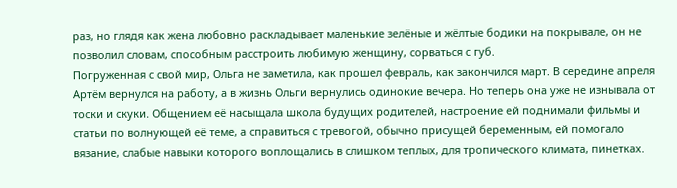раз, но глядя как жена любовно раскладывает маленькие зелёные и жёлтые бодики на покрывале, он не позволил словам, способным расстроить любимую женщину, сорваться с губ.
Погруженная с свой мир, Ольга не заметила, как прошел февраль, как закончился март. В середине апреля Артём вернулся на работу, а в жизнь Ольги вернулись одинокие вечера. Но теперь она уже не изнывала от тоски и скуки. Общением её насыщала школа будущих родителей, настроение ей поднимали фильмы и статьи по волнующей её теме, а справиться с тревогой, обычно присущей беременным, ей помогало вязание, слабые навыки которого воплощались в слишком теплых, для тропического климата, пинетках.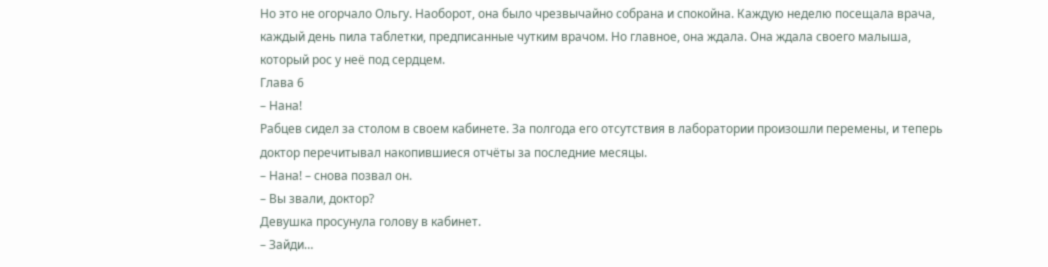Но это не огорчало Ольгу. Наоборот, она было чрезвычайно собрана и спокойна. Каждую неделю посещала врача, каждый день пила таблетки, предписанные чутким врачом. Но главное, она ждала. Она ждала своего малыша, который рос у неё под сердцем.
Глава 6
– Нана!
Рабцев сидел за столом в своем кабинете. За полгода его отсутствия в лаборатории произошли перемены, и теперь доктор перечитывал накопившиеся отчёты за последние месяцы.
– Нана! – снова позвал он.
– Вы звали, доктор?
Девушка просунула голову в кабинет.
– Зайди…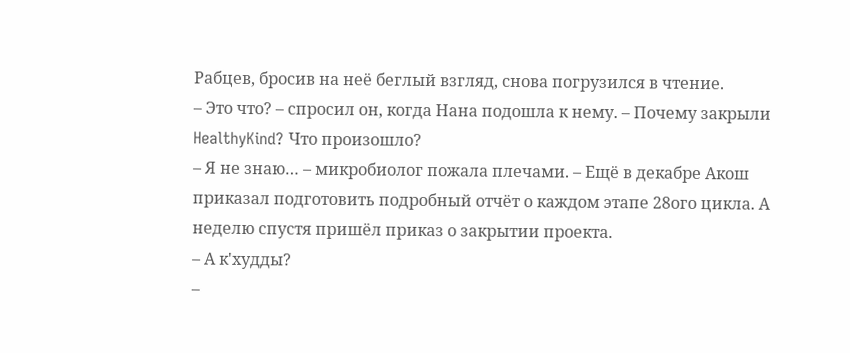Рабцев, бросив на неё беглый взгляд, снова погрузился в чтение.
– Это что? – спросил он, когда Нана подошла к нему. – Почему закрыли HealthyKind? Что произошло?
– Я не знаю… – микробиолог пожала плечами. – Ещё в декабре Акош приказал подготовить подробный отчёт о каждом этапе 28ого цикла. А неделю спустя пришёл приказ о закрытии проекта.
– А к'худды?
–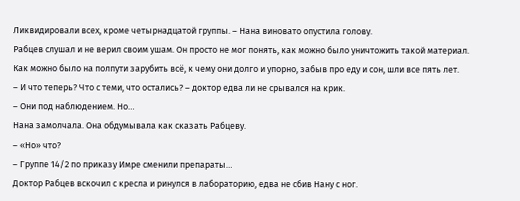Ликвидировали всех, кроме четырнадцатой группы. – Нана виновато опустила голову.
Рабцев слушал и не верил своим ушам. Он просто не мог понять, как можно было уничтожить такой материал. Как можно было на полпути зарубить всё, к чему они долго и упорно, забыв про еду и сон, шли все пять лет.
– И что теперь? Что с теми, что остались? – доктор едва ли не срывался на крик.
– Они под наблюдением. Но…
Нана замолчала. Она обдумывала как сказать Рабцеву.
– «Но» что?
– Группе 14/2 по приказу Имре сменили препараты…
Доктор Рабцев вскочил с кресла и ринулся в лабораторию, едва не сбив Нану с ног.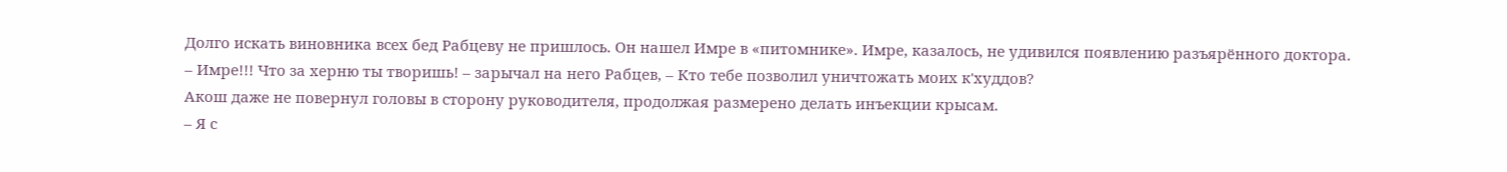Долго искать виновника всех бед Рабцеву не пришлось. Он нашел Имре в «питомнике». Имре, казалось, не удивился появлению разъярённого доктора.
– Имре!!! Что за херню ты творишь! – зарычал на него Рабцев, – Кто тебе позволил уничтожать моих к'худдов?
Акош даже не повернул головы в сторону руководителя, продолжая размерено делать инъекции крысам.
– Я с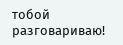тобой разговариваю!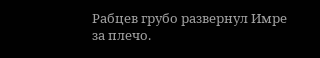Рабцев грубо развернул Имре за плечо.